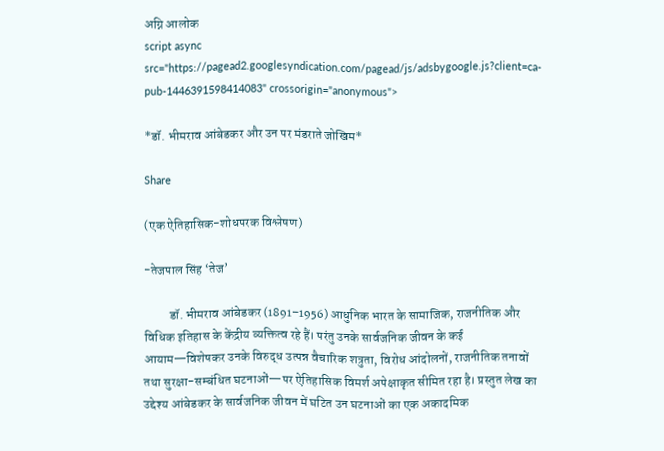अग्नि आलोक
script async src="https://pagead2.googlesyndication.com/pagead/js/adsbygoogle.js?client=ca-pub-1446391598414083" crossorigin="anonymous">

*डॉ. भीमराव आंबेडकर और उन पर मंडराते जोखिम*

Share

(एक ऐतिहासिक-शोधपरक विश्लेषण)

-तेजपाल सिंह ‘तेज’

          डॉ. भीमराव आंबेडकर (1891–1956) आधुनिक भारत के सामाजिक, राजनीतिक और विधिक इतिहास के केंद्रीय व्यक्तित्व रहे हैं। परंतु उनके सार्वजनिक जीवन के कई आयाम—विशेषकर उनके विरुद्ध उत्पन्न वैचारिक शत्रुता, विरोध आंदोलनों, राजनीतिक तनावों तथा सुरक्षा-सम्बंधित घटनाओं—पर ऐतिहासिक विमर्श अपेक्षाकृत सीमित रहा है। प्रस्तुत लेख का उद्देश्य आंबेडकर के सार्वजनिक जीवन में घटित उन घटनाओं का एक अकादमिक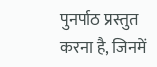पुनर्पाठ प्रस्तुत करना है, जिनमें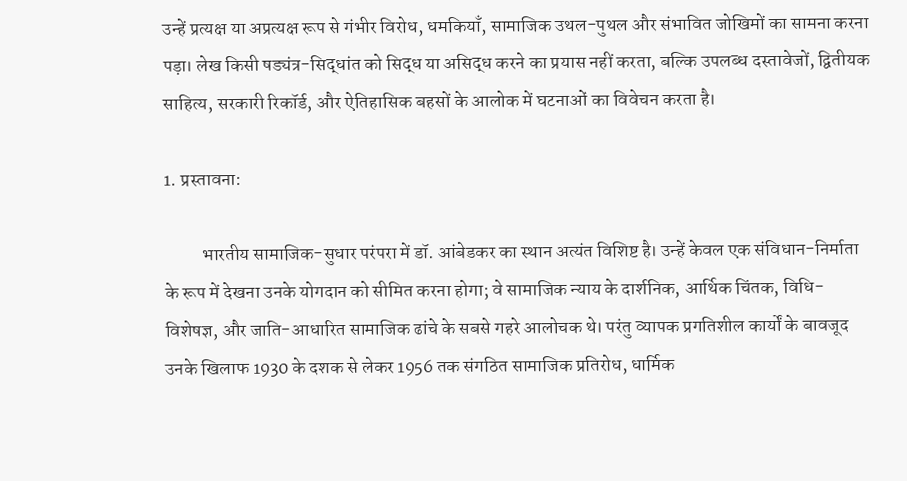उन्हें प्रत्यक्ष या अप्रत्यक्ष रूप से गंभीर विरोध, धमकियाँ, सामाजिक उथल-पुथल और संभावित जोखिमों का सामना करना पड़ा। लेख किसी षड्यंत्र-सिद्धांत को सिद्ध या असिद्ध करने का प्रयास नहीं करता, बल्कि उपलब्ध दस्तावेजों, द्वितीयक साहित्य, सरकारी रिकॉर्ड, और ऐतिहासिक बहसों के आलोक में घटनाओं का विवेचन करता है।

1. प्रस्तावना:

          भारतीय सामाजिक-सुधार परंपरा में डॉ. आंबेडकर का स्थान अत्यंत विशिष्ट है। उन्हें केवल एक संविधान-निर्माता के रूप में देखना उनके योगदान को सीमित करना होगा; वे सामाजिक न्याय के दार्शनिक, आर्थिक चिंतक, विधि-विशेषज्ञ, और जाति-आधारित सामाजिक ढांचे के सबसे गहरे आलोचक थे। परंतु व्यापक प्रगतिशील कार्यों के बावजूद उनके खिलाफ 1930 के दशक से लेकर 1956 तक संगठित सामाजिक प्रतिरोध, धार्मिक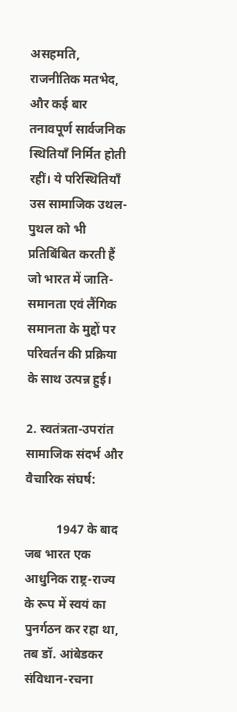असहमति, राजनीतिक मतभेद, और कई बार तनावपूर्ण सार्वजनिक स्थितियाँ निर्मित होती रहीं। ये परिस्थितियाँ उस सामाजिक उथल-पुथल को भी प्रतिबिंबित करती हैं जो भारत में जाति-समानता एवं लैंगिक समानता के मुद्दों पर परिवर्तन की प्रक्रिया के साथ उत्पन्न हुई।

2. स्वतंत्रता-उपरांत सामाजिक संदर्भ और वैचारिक संघर्ष:

          1947 के बाद जब भारत एक आधुनिक राष्ट्र-राज्य के रूप में स्वयं का पुनर्गठन कर रहा था, तब डॉ. आंबेडकर संविधान-रचना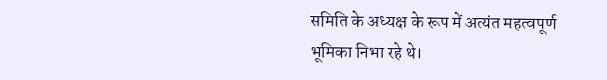समिति के अध्यक्ष के रूप में अत्यंत महत्वपूर्ण भूमिका निभा रहे थे।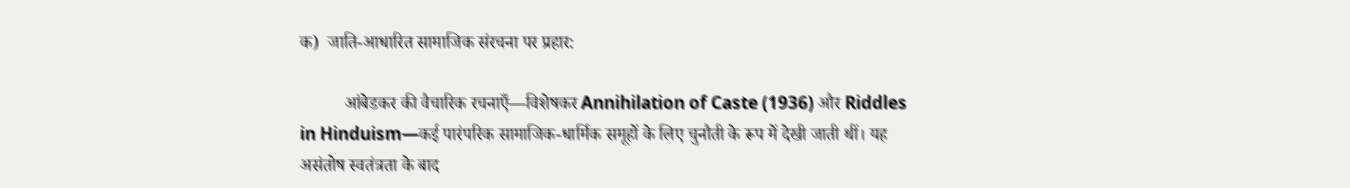क)  जाति-आधारित सामाजिक संरचना पर प्रहार:

          आंबेडकर की वैचारिक रचनाएँ—विशेषकर Annihilation of Caste (1936) और Riddles in Hinduism—कई पारंपरिक सामाजिक-धार्मिक समूहों के लिए चुनौती के रूप में देखी जाती थीं। यह असंतोष स्वतंत्रता के बाद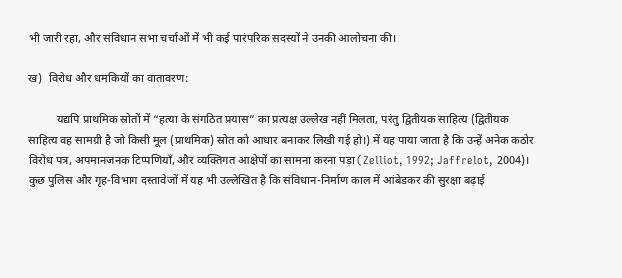भी जारी रहा, और संविधान सभा चर्चाओं में भी कई पारंपरिक सदस्यों ने उनकी आलोचना की।

ख)  विरोध और धमकियों का वातावरण:

          यद्यपि प्राथमिक स्रोतों में “हत्या के संगठित प्रयास” का प्रत्यक्ष उल्लेख नहीं मिलता, परंतु द्वितीयक साहित्य (द्वितीयक साहित्य वह सामग्री है जो किसी मूल (प्राथमिक) स्रोत को आधार बनाकर लिखी गई हो।) में यह पाया जाता है कि उन्हें अनेक कठोर विरोध पत्र, अपमानजनक टिप्पणियाँ, और व्यक्तिगत आक्षेपों का सामना करना पड़ा (Zelliot, 1992; Jaffrelot, 2004)। कुछ पुलिस और गृह-विभाग दस्तावेजों में यह भी उल्लेखित है कि संविधान-निर्माण काल में आंबेडकर की सुरक्षा बढ़ाई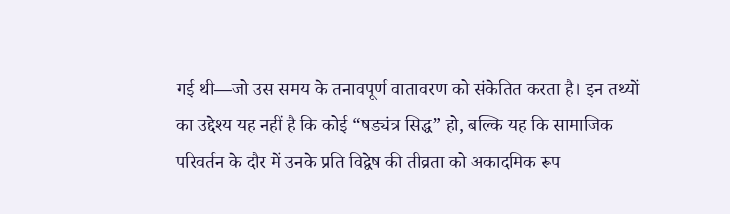गई थी—जो उस समय के तनावपूर्ण वातावरण को संकेतित करता है। इन तथ्यों का उद्देश्य यह नहीं है कि कोई “षड्यंत्र सिद्ध” हो, बल्कि यह कि सामाजिक परिवर्तन के दौर में उनके प्रति विद्वेष की तीव्रता को अकादमिक रूप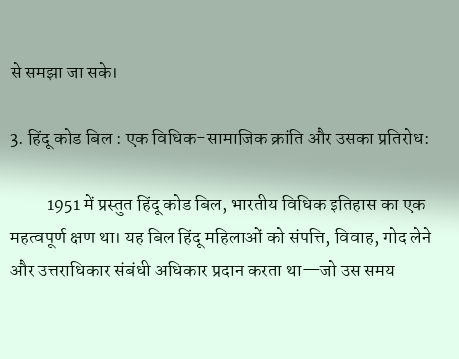से समझा जा सके।

3. हिंदू कोड बिल : एक विधिक-सामाजिक क्रांति और उसका प्रतिरोध:

          1951 में प्रस्तुत हिंदू कोड बिल, भारतीय विधिक इतिहास का एक महत्वपूर्ण क्षण था। यह बिल हिंदू महिलाओं को संपत्ति, विवाह, गोद लेने और उत्तराधिकार संबंधी अधिकार प्रदान करता था—जो उस समय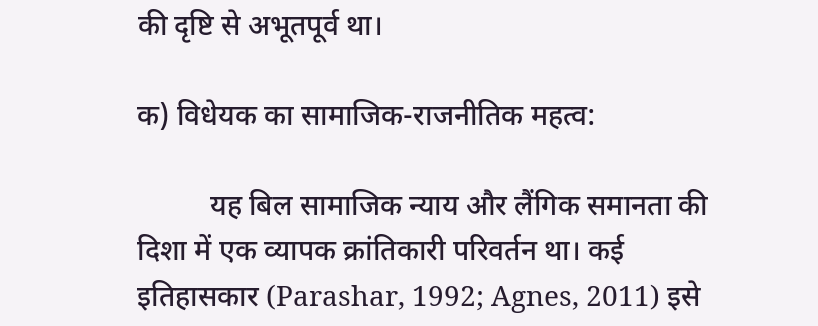की दृष्टि से अभूतपूर्व था।

क) विधेयक का सामाजिक-राजनीतिक महत्व:

          यह बिल सामाजिक न्याय और लैंगिक समानता की दिशा में एक व्यापक क्रांतिकारी परिवर्तन था। कई इतिहासकार (Parashar, 1992; Agnes, 2011) इसे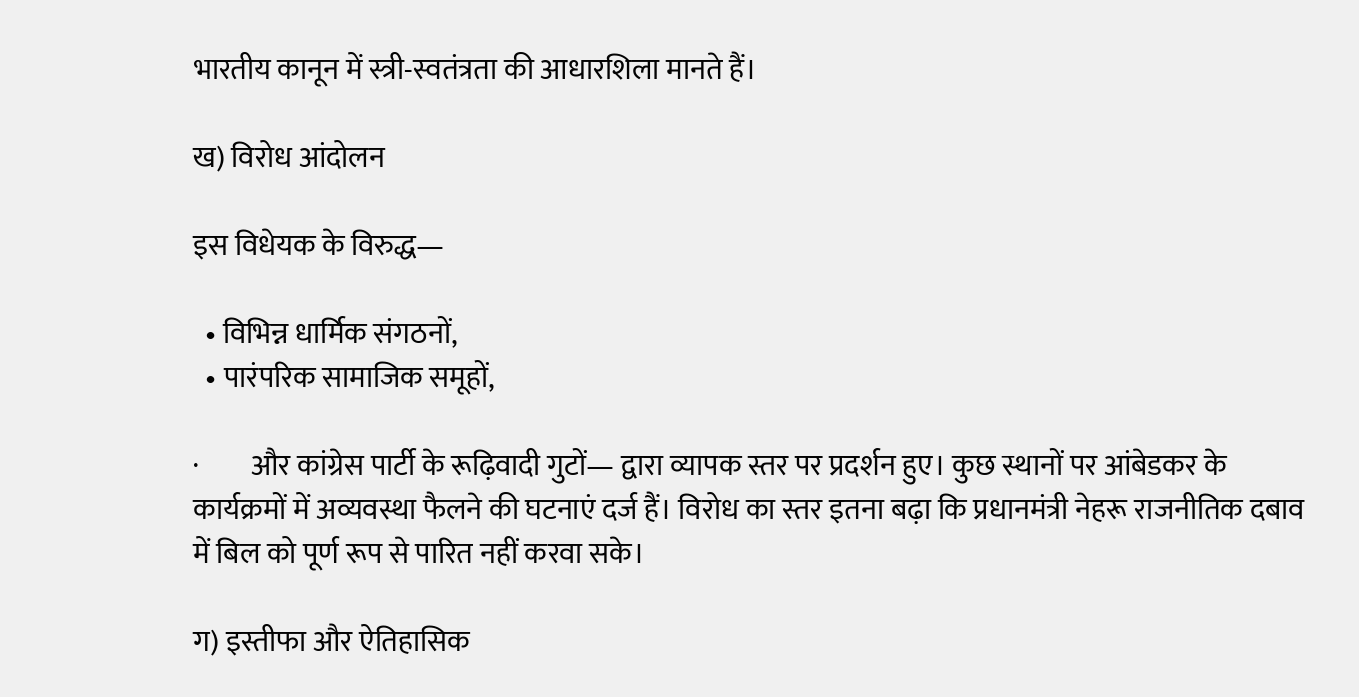भारतीय कानून में स्त्री-स्वतंत्रता की आधारशिला मानते हैं।

ख) विरोध आंदोलन

इस विधेयक के विरुद्ध—

  • विभिन्न धार्मिक संगठनों,
  • पारंपरिक सामाजिक समूहों,

·         और कांग्रेस पार्टी के रूढ़िवादी गुटों— द्वारा व्यापक स्तर पर प्रदर्शन हुए। कुछ स्थानों पर आंबेडकर के कार्यक्रमों में अव्यवस्था फैलने की घटनाएं दर्ज हैं। विरोध का स्तर इतना बढ़ा कि प्रधानमंत्री नेहरू राजनीतिक दबाव में बिल को पूर्ण रूप से पारित नहीं करवा सके।

ग) इस्तीफा और ऐतिहासिक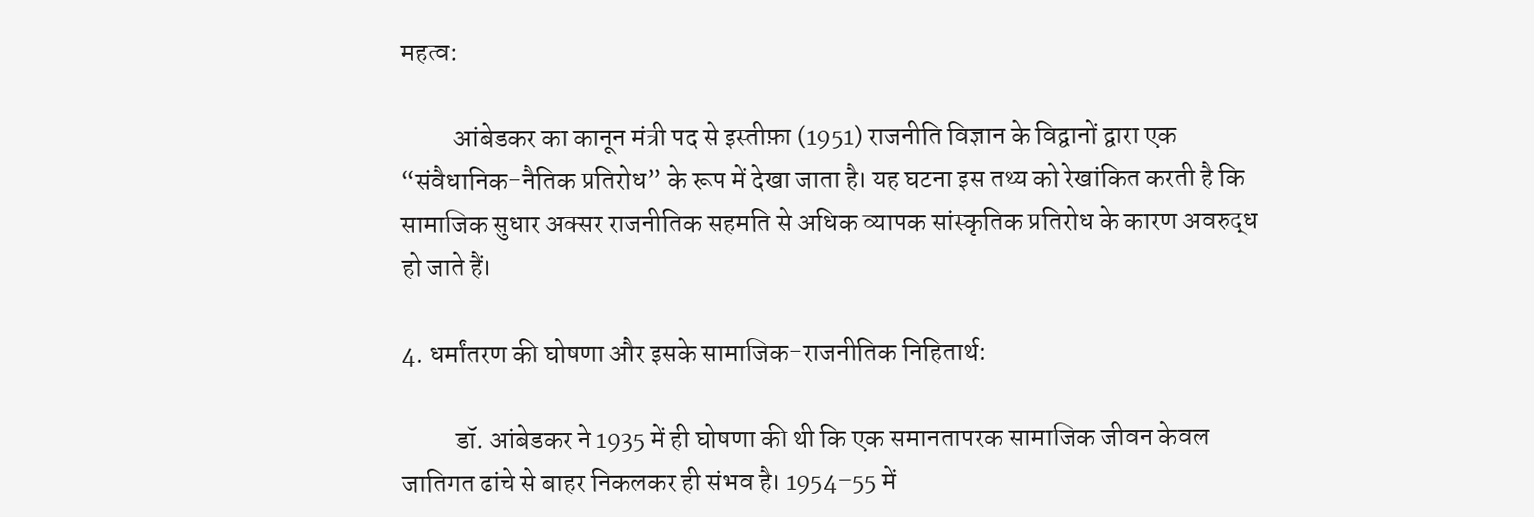महत्व:

          आंबेडकर का कानून मंत्री पद से इस्तीफ़ा (1951) राजनीति विज्ञान के विद्वानों द्वारा एक “संवैधानिक-नैतिक प्रतिरोध” के रूप में देखा जाता है। यह घटना इस तथ्य को रेखांकित करती है कि सामाजिक सुधार अक्सर राजनीतिक सहमति से अधिक व्यापक सांस्कृतिक प्रतिरोध के कारण अवरुद्ध हो जाते हैं।

4. धर्मांतरण की घोषणा और इसके सामाजिक-राजनीतिक निहितार्थ:

          डॉ. आंबेडकर ने 1935 में ही घोषणा की थी कि एक समानतापरक सामाजिक जीवन केवल जातिगत ढांचे से बाहर निकलकर ही संभव है। 1954–55 में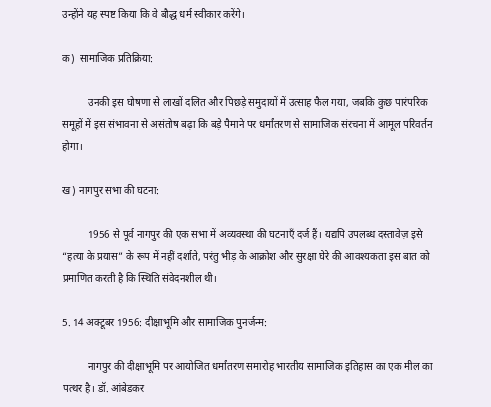उन्होंने यह स्पष्ट किया कि वे बौद्ध धर्म स्वीकार करेंगे।

क)  सामाजिक प्रतिक्रिया:

          उनकी इस घोषणा से लाखों दलित और पिछड़े समुदायों में उत्साह फैल गया, जबकि कुछ पारंपरिक समूहों में इस संभावना से असंतोष बढ़ा कि बड़े पैमाने पर धर्मांतरण से सामाजिक संरचना में आमूल परिवर्तन होगा।

ख) नागपुर सभा की घटना:

          1956 से पूर्व नागपुर की एक सभा में अव्यवस्था की घटनाएँ दर्ज हैं। यद्यपि उपलब्ध दस्तावेज़ इसे “हत्या के प्रयास” के रूप में नहीं दर्शाते, परंतु भीड़ के आक्रोश और सुरक्षा घेरे की आवश्यकता इस बात को प्रमाणित करती है कि स्थिति संवेदनशील थी।

5. 14 अक्टूबर 1956: दीक्षाभूमि और सामाजिक पुनर्जन्म:

          नागपुर की दीक्षाभूमि पर आयोजित धर्मांतरण समारोह भारतीय सामाजिक इतिहास का एक मील का पत्थर है। डॉ. आंबेडकर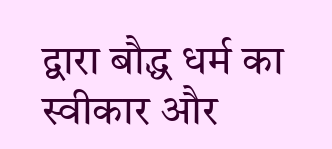द्वारा बौद्ध धर्म का स्वीकार और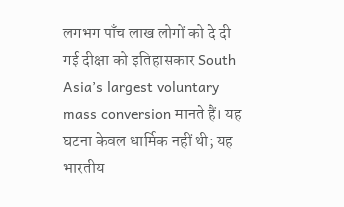लगभग पाँच लाख लोगों को दे दी गई दीक्षा को इतिहासकार South Asia’s largest voluntary mass conversion मानते हैं। यह घटना केवल धार्मिक नहीं थी; यह भारतीय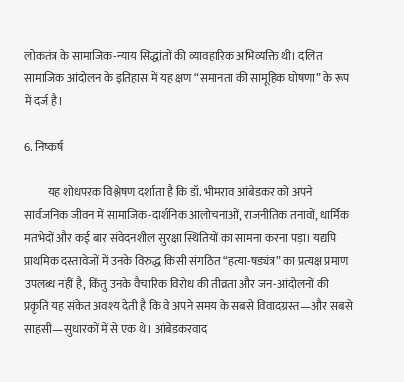लोकतंत्र के सामाजिक-न्याय सिद्धांतों की व्यावहारिक अभिव्यक्ति थी। दलित सामाजिक आंदोलन के इतिहास में यह क्षण “समानता की सामूहिक घोषणा” के रूप में दर्ज है।

6. निष्कर्ष

          यह शोधपरक विश्लेषण दर्शाता है कि डॉ. भीमराव आंबेडकर को अपने सार्वजनिक जीवन में सामाजिक-दार्शनिक आलोचनाओं, राजनीतिक तनावों, धार्मिक मतभेदों और कई बार संवेदनशील सुरक्षा स्थितियों का सामना करना पड़ा। यद्यपि प्राथमिक दस्तावेजों में उनके विरुद्ध किसी संगठित “हत्या-षड्यंत्र” का प्रत्यक्ष प्रमाण उपलब्ध नहीं है, किंतु उनके वैचारिक विरोध की तीव्रता और जन-आंदोलनों की प्रकृति यह संकेत अवश्य देती है कि वे अपने समय के सबसे विवादग्रस्त—और सबसे साहसी—सुधारकों में से एक थे। आंबेडकरवाद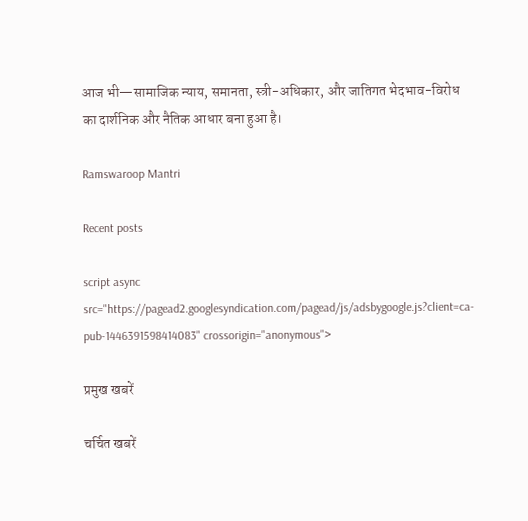आज भी—सामाजिक न्याय, समानता, स्त्री-अधिकार, और जातिगत भेदभाव-विरोध का दार्शनिक और नैतिक आधार बना हुआ है।

Ramswaroop Mantri

Recent posts

script async src="https://pagead2.googlesyndication.com/pagead/js/adsbygoogle.js?client=ca-pub-1446391598414083" crossorigin="anonymous">

प्रमुख खबरें

चर्चित खबरें